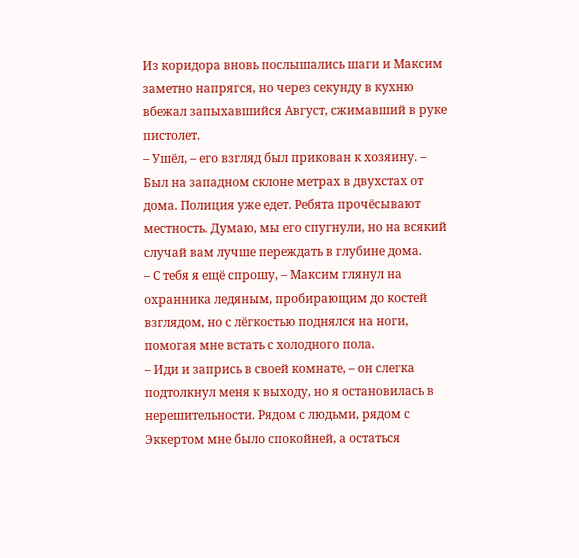Из коридора вновь послышались шаги и Максим заметно напрягся, но через секунду в кухню вбежал запыхавшийся Август, сжимавший в руке пистолет.
– Ушёл, – его взгляд был прикован к хозяину. – Был на западном склоне метрах в двухстах от дома. Полиция уже едет. Ребята прочёсывают местность. Думаю, мы его спугнули, но на всякий случай вам лучше переждать в глубине дома.
– С тебя я ещё спрошу, – Максим глянул на охранника ледяным, пробирающим до костей взглядом, но с лёгкостью поднялся на ноги, помогая мне встать с холодного пола.
– Иди и запрись в своей комнате, – он слегка подтолкнул меня к выходу, но я остановилась в нерешительности. Рядом с людьми, рядом с Эккертом мне было спокойней, а остаться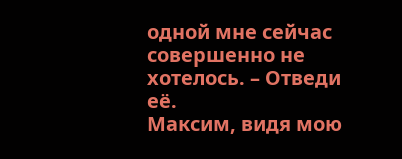одной мне сейчас совершенно не хотелось. – Отведи её.
Максим, видя мою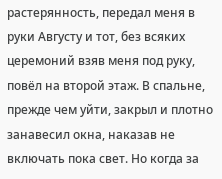растерянность, передал меня в руки Августу и тот, без всяких церемоний взяв меня под руку, повёл на второй этаж. В спальне, прежде чем уйти, закрыл и плотно занавесил окна, наказав не включать пока свет. Но когда за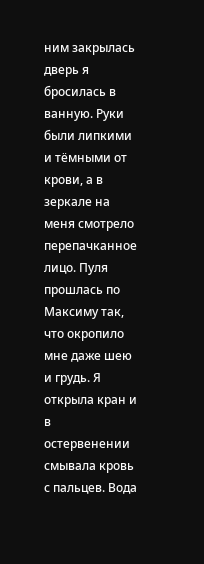ним закрылась дверь я бросилась в ванную. Руки были липкими и тёмными от крови, а в зеркале на меня смотрело перепачканное лицо. Пуля прошлась по Максиму так, что окропило мне даже шею и грудь. Я открыла кран и в остервенении смывала кровь с пальцев. Вода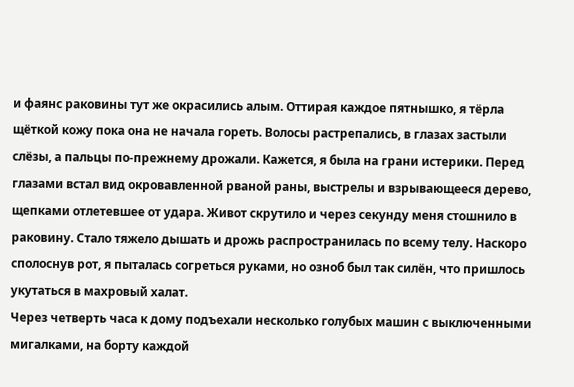и фаянс раковины тут же окрасились алым. Оттирая каждое пятнышко, я тёрла щёткой кожу пока она не начала гореть. Волосы растрепались, в глазах застыли слёзы, а пальцы по-прежнему дрожали. Кажется, я была на грани истерики. Перед глазами встал вид окровавленной рваной раны, выстрелы и взрывающееся дерево, щепками отлетевшее от удара. Живот скрутило и через секунду меня стошнило в раковину. Стало тяжело дышать и дрожь распространилась по всему телу. Наскоро сполоснув рот, я пыталась согреться руками, но озноб был так силён, что пришлось укутаться в махровый халат.
Через четверть часа к дому подъехали несколько голубых машин с выключенными мигалками, на борту каждой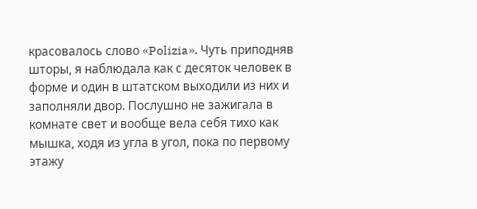красовалось слово «Polizia». Чуть приподняв шторы, я наблюдала как с десяток человек в форме и один в штатском выходили из них и заполняли двор. Послушно не зажигала в комнате свет и вообще вела себя тихо как мышка, ходя из угла в угол, пока по первому этажу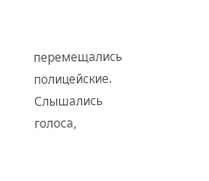перемещались полицейские. Слышались голоса,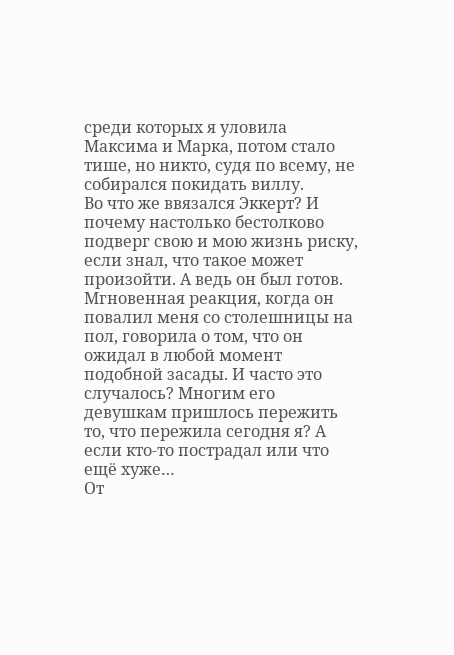среди которых я уловила Максима и Марка, потом стало тише, но никто, судя по всему, не собирался покидать виллу.
Во что же ввязался Эккерт? И почему настолько бестолково подверг свою и мою жизнь риску, если знал, что такое может произойти. А ведь он был готов. Мгновенная реакция, когда он повалил меня со столешницы на пол, говорила о том, что он ожидал в любой момент подобной засады. И часто это случалось? Многим его девушкам пришлось пережить то, что пережила сегодня я? А если кто-то пострадал или что ещё хуже…
От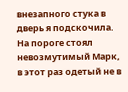внезапного стука в дверь я подскочила. На пороге стоял невозмутимый Марк, в этот раз одетый не в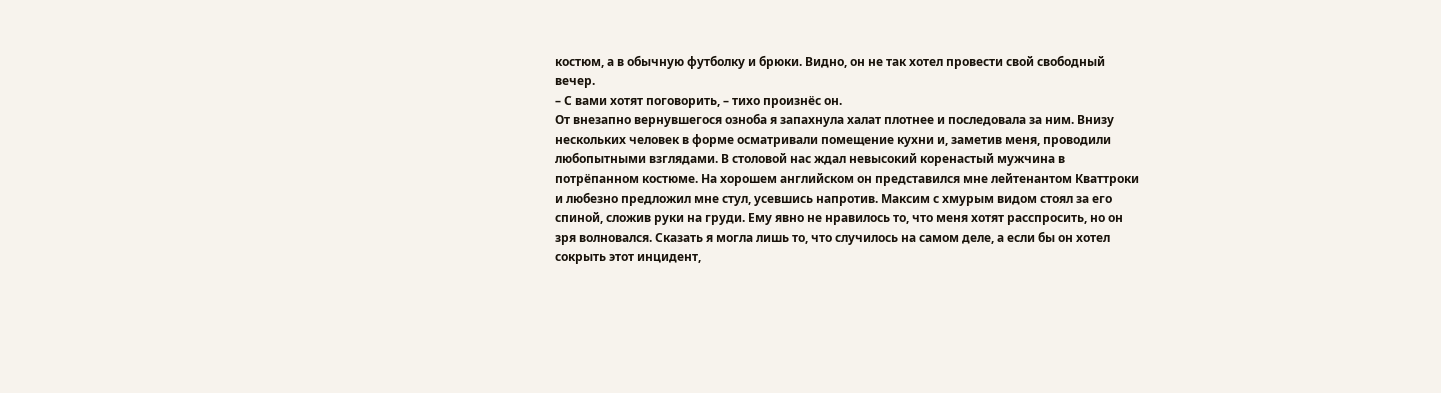костюм, а в обычную футболку и брюки. Видно, он не так хотел провести свой свободный вечер.
– С вами хотят поговорить, – тихо произнёс он.
От внезапно вернувшегося озноба я запахнула халат плотнее и последовала за ним. Внизу нескольких человек в форме осматривали помещение кухни и, заметив меня, проводили любопытными взглядами. В столовой нас ждал невысокий коренастый мужчина в потрёпанном костюме. На хорошем английском он представился мне лейтенантом Кваттроки и любезно предложил мне стул, усевшись напротив. Максим с хмурым видом стоял за его спиной, сложив руки на груди. Ему явно не нравилось то, что меня хотят расспросить, но он зря волновался. Сказать я могла лишь то, что случилось на самом деле, а если бы он хотел сокрыть этот инцидент,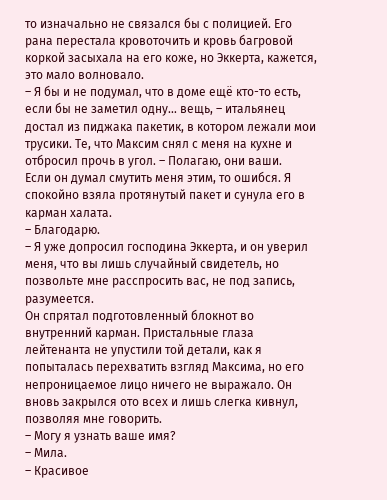то изначально не связался бы с полицией. Его рана перестала кровоточить и кровь багровой коркой засыхала на его коже, но Эккерта, кажется, это мало волновало.
– Я бы и не подумал, что в доме ещё кто-то есть, если бы не заметил одну… вещь, – итальянец достал из пиджака пакетик, в котором лежали мои трусики. Те, что Максим снял с меня на кухне и отбросил прочь в угол. – Полагаю, они ваши.
Если он думал смутить меня этим, то ошибся. Я спокойно взяла протянутый пакет и сунула его в карман халата.
– Благодарю.
– Я уже допросил господина Эккерта, и он уверил меня, что вы лишь случайный свидетель, но позвольте мне расспросить вас, не под запись, разумеется.
Он спрятал подготовленный блокнот во внутренний карман. Пристальные глаза лейтенанта не упустили той детали, как я попыталась перехватить взгляд Максима, но его непроницаемое лицо ничего не выражало. Он вновь закрылся ото всех и лишь слегка кивнул, позволяя мне говорить.
– Могу я узнать ваше имя?
– Мила.
– Красивое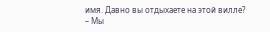имя. Давно вы отдыхаете на этой вилле?
– Мы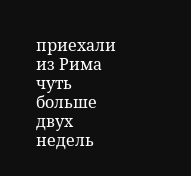приехали из Рима чуть больше двух недель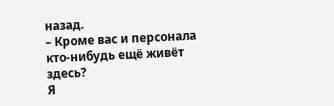назад.
– Кроме вас и персонала кто-нибудь ещё живёт здесь?
Я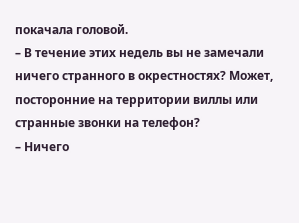покачала головой.
– В течение этих недель вы не замечали ничего странного в окрестностях? Может, посторонние на территории виллы или странные звонки на телефон?
– Ничего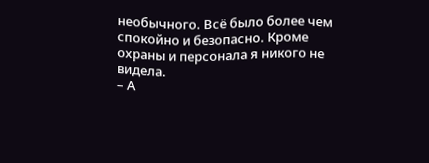необычного. Всё было более чем спокойно и безопасно. Кроме охраны и персонала я никого не видела.
– А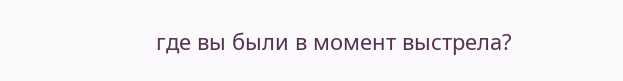где вы были в момент выстрела?